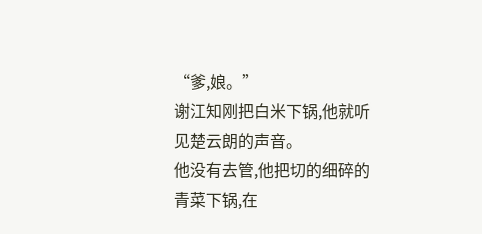“爹,娘。”
谢江知刚把白米下锅,他就听见楚云朗的声音。
他没有去管,他把切的细碎的青菜下锅,在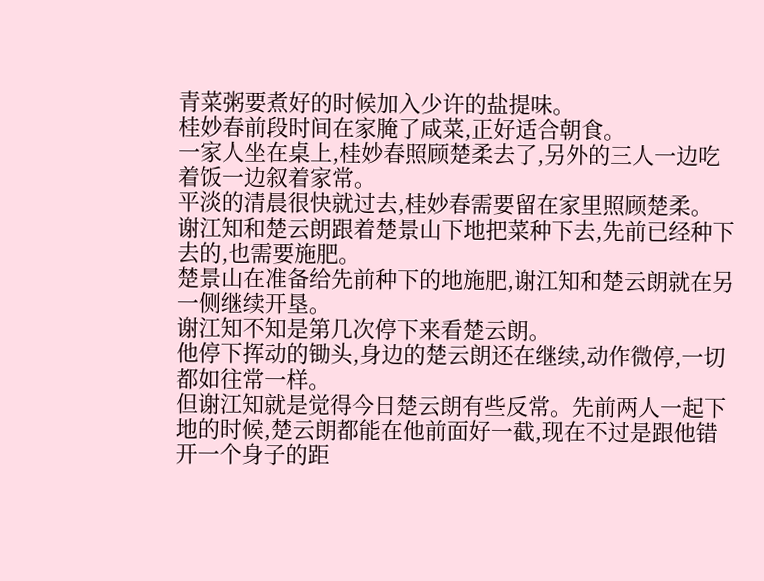青菜粥要煮好的时候加入少许的盐提味。
桂妙春前段时间在家腌了咸菜,正好适合朝食。
一家人坐在桌上,桂妙春照顾楚柔去了,另外的三人一边吃着饭一边叙着家常。
平淡的清晨很快就过去,桂妙春需要留在家里照顾楚柔。
谢江知和楚云朗跟着楚景山下地把菜种下去,先前已经种下去的,也需要施肥。
楚景山在准备给先前种下的地施肥,谢江知和楚云朗就在另一侧继续开垦。
谢江知不知是第几次停下来看楚云朗。
他停下挥动的锄头,身边的楚云朗还在继续,动作微停,一切都如往常一样。
但谢江知就是觉得今日楚云朗有些反常。先前两人一起下地的时候,楚云朗都能在他前面好一截,现在不过是跟他错开一个身子的距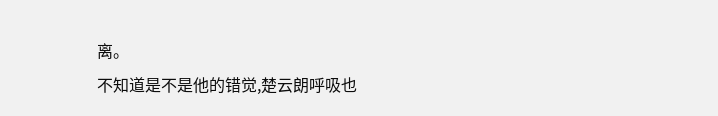离。
不知道是不是他的错觉,楚云朗呼吸也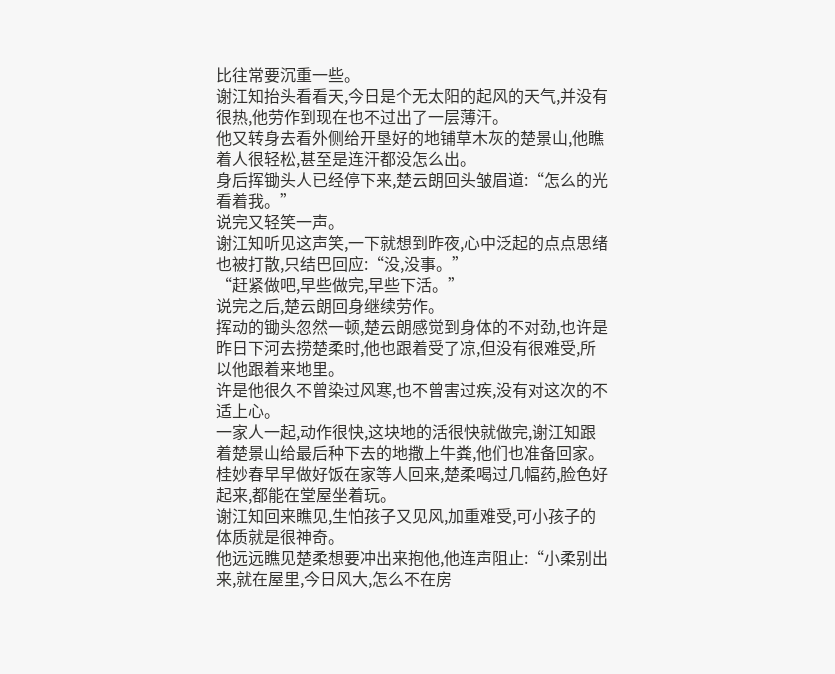比往常要沉重一些。
谢江知抬头看看天,今日是个无太阳的起风的天气,并没有很热,他劳作到现在也不过出了一层薄汗。
他又转身去看外侧给开垦好的地铺草木灰的楚景山,他瞧着人很轻松,甚至是连汗都没怎么出。
身后挥锄头人已经停下来,楚云朗回头皱眉道:“怎么的光看着我。”
说完又轻笑一声。
谢江知听见这声笑,一下就想到昨夜,心中泛起的点点思绪也被打散,只结巴回应:“没,没事。”
“赶紧做吧,早些做完,早些下活。”
说完之后,楚云朗回身继续劳作。
挥动的锄头忽然一顿,楚云朗感觉到身体的不对劲,也许是昨日下河去捞楚柔时,他也跟着受了凉,但没有很难受,所以他跟着来地里。
许是他很久不曾染过风寒,也不曾害过疾,没有对这次的不适上心。
一家人一起,动作很快,这块地的活很快就做完,谢江知跟着楚景山给最后种下去的地撒上牛粪,他们也准备回家。
桂妙春早早做好饭在家等人回来,楚柔喝过几幅药,脸色好起来,都能在堂屋坐着玩。
谢江知回来瞧见,生怕孩子又见风,加重难受,可小孩子的体质就是很神奇。
他远远瞧见楚柔想要冲出来抱他,他连声阻止:“小柔别出来,就在屋里,今日风大,怎么不在房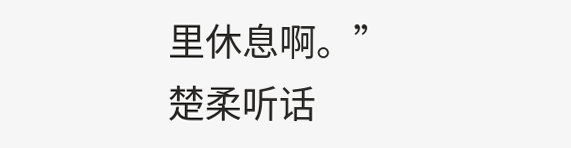里休息啊。”
楚柔听话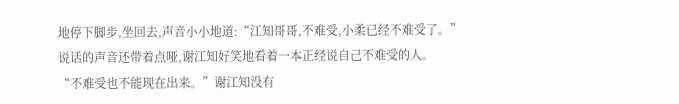地停下脚步,坐回去,声音小小地道:“江知哥哥,不难受,小柔已经不难受了。”
说话的声音还带着点哑,谢江知好笑地看着一本正经说自己不难受的人。
“不难受也不能现在出来。”谢江知没有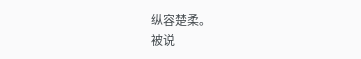纵容楚柔。
被说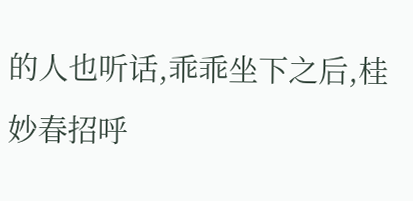的人也听话,乖乖坐下之后,桂妙春招呼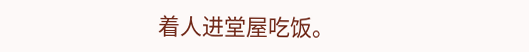着人进堂屋吃饭。